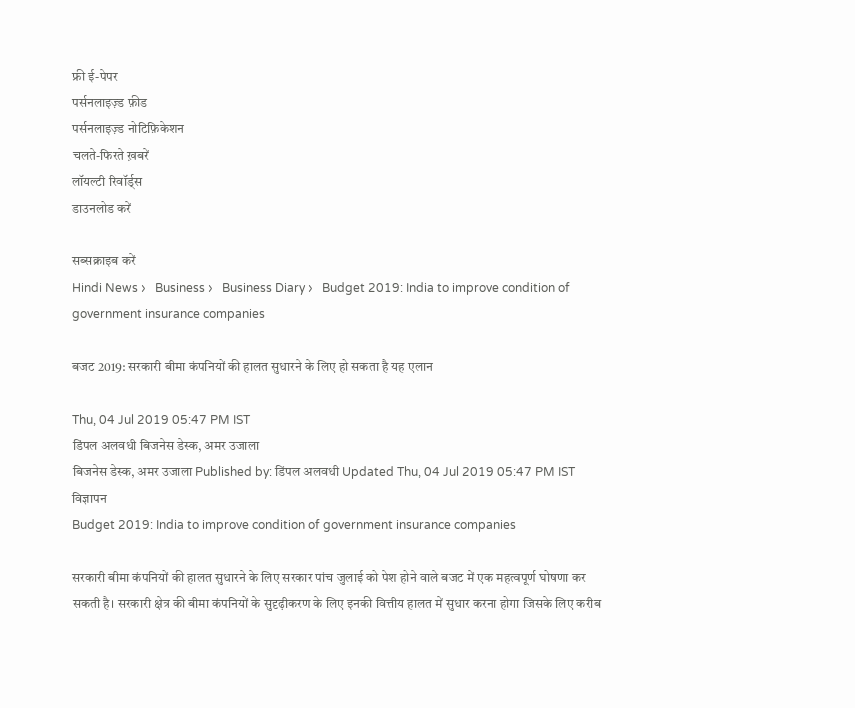फ्री ई-पेपर
पर्सनलाइज़्ड फ़ीड
पर्सनलाइज़्ड नोटिफ़िकेशन
चलते-फिरते ख़बरें
लॉयल्टी रिवॉर्ड्स
डाउनलोड करें

सब्सक्राइब करें
Hindi News ›   Business ›   Business Diary ›   Budget 2019: India to improve condition of government insurance companies

बजट 2019: सरकारी बीमा कंपनियों की हालत सुधारने के लिए हो सकता है यह एलान

Thu, 04 Jul 2019 05:47 PM IST
डिंपल अलवधी बिजनेस डेस्क, अमर उजाला
बिजनेस डेस्क, अमर उजाला Published by: डिंपल अलवधी Updated Thu, 04 Jul 2019 05:47 PM IST
विज्ञापन
Budget 2019: India to improve condition of government insurance companies

सरकारी बीमा कंपनियों की हालत सुधारने के लिए सरकार पांच जुलाई को पेश होने वाले बजट में एक महत्वपूर्ण घोषणा कर सकती है। सरकारी क्षेत्र की बीमा कंपनियों के सुदृढ़ीकरण के लिए इनकी वित्तीय हालत में सुधार करना होगा जिसके लिए करीब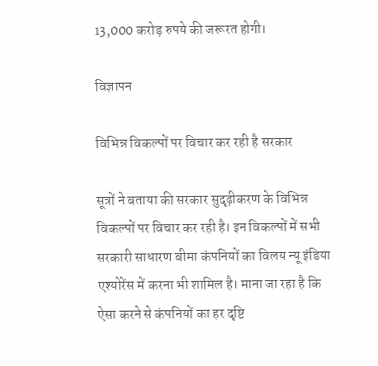13,000 करोड़ रुपये की जरूरत होगी।

विज्ञापन

विभिन्न विकल्पों पर विचार कर रही है सरकार

सूत्रों ने बताया की सरकार सुदृढ़ीकरण के विभिन्न विकल्पों पर विचार कर रही है। इन विकल्पों में सभी सरकारी साधारण बीमा कंपनियों का विलय न्यू इंडिया एश्योरेंस में करना भी शामिल है। माना जा रहा है कि ऐसा करने से कंपनियों का हर दृष्टि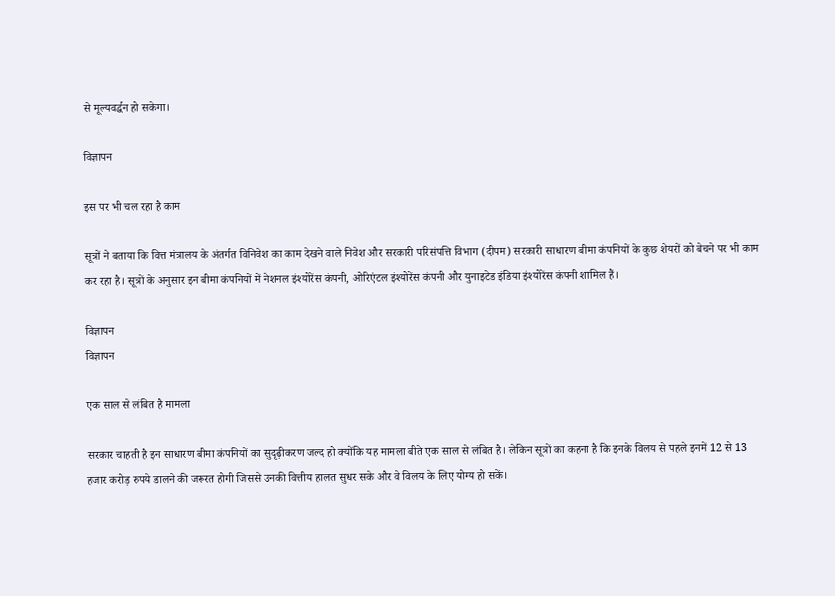से मूल्यवर्द्धन हो सकेगा।

विज्ञापन

इस पर भी चल रहा है काम

सूत्रों ने बताया कि वित्त मंत्रालय के अंतर्गत विनिवेश का काम देखने वाले निवेश और सरकारी परिसंपत्ति विभाग (दीपम) सरकारी साधारण बीमा कंपनियों के कुछ शेयरों को बेचने पर भी काम कर रहा है। सूत्रों के अनुसार इन बीमा कंपनियों में नेशनल इंश्योरेंस कंपनी, ओरिएंटल इंश्योरेंस कंपनी और युनाइटेड इंडिया इंश्योरेंस कंपनी शामिल हैं।

विज्ञापन
विज्ञापन

एक साल से लंबित है मामला

सरकार चाहती है इन साधारण बीमा कंपनियों का सुदृढ़ीकरण जल्द हो क्योंकि यह मामला बीते एक साल से लंबित है। लेकिन सूत्रों का कहना है कि इनके विलय से पहले इनमें 12 से 13 हजार करोड़ रुपये डालने की जरूरत होगी जिससे उनकी वित्तीय हालत सुधर सके और वे विलय के लिए योग्य हो सकें।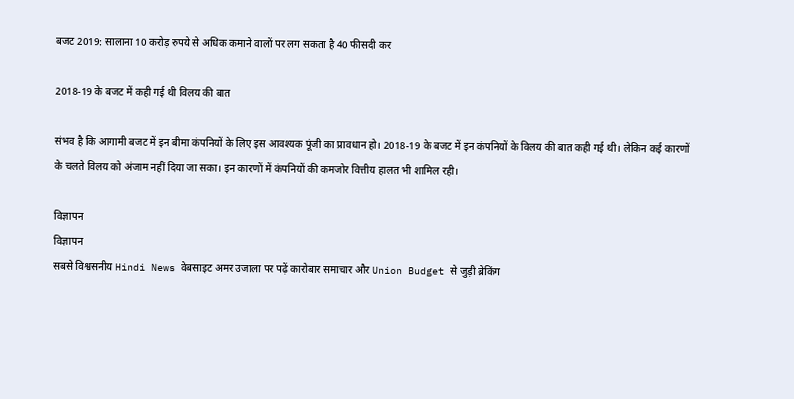बजट 2019: सालाना 10 करोड़ रुपये से अधिक कमाने वालों पर लग सकता है 40 फीसदी कर

2018-19 के बजट में कही गई थी विलय की बात

संभव है कि आगामी बजट में इन बीमा कंपनियों के लिए इस आवश्यक पूंजी का प्रावधान हो। 2018-19 के बजट में इन कंपनियों के विलय की बात कही गई थी। लेकिन कई कारणों के चलते विलय को अंजाम नहीं दिया जा सका। इन कारणों में कंपनियों की कमजोर वित्तीय हालत भी शामिल रही।

विज्ञापन
विज्ञापन
सबसे विश्वसनीय Hindi News वेबसाइट अमर उजाला पर पढ़ें कारोबार समाचार और Union Budget से जुड़ी ब्रेकिंग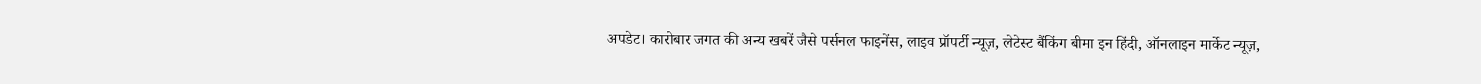अपडेट। कारोबार जगत की अन्य खबरें जैसे पर्सनल फाइनेंस, लाइव प्रॉपर्टी न्यूज़, लेटेस्ट बैंकिंग बीमा इन हिंदी, ऑनलाइन मार्केट न्यूज़,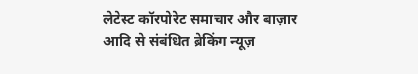लेटेस्ट कॉरपोरेट समाचार और बाज़ार आदि से संबंधित ब्रेकिंग न्यूज़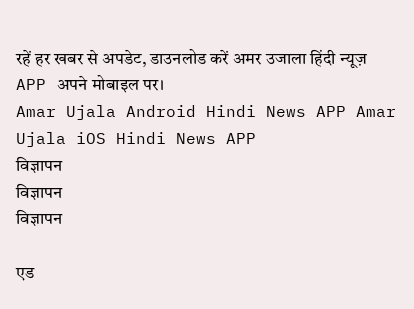रहें हर खबर से अपडेट, डाउनलोड करें अमर उजाला हिंदी न्यूज़ APP अपने मोबाइल पर।
Amar Ujala Android Hindi News APP Amar Ujala iOS Hindi News APP
विज्ञापन
विज्ञापन
विज्ञापन

एड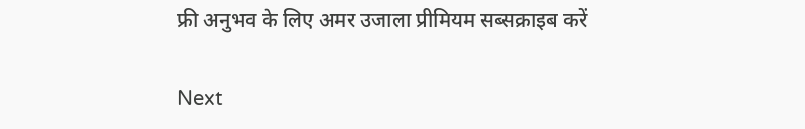फ्री अनुभव के लिए अमर उजाला प्रीमियम सब्सक्राइब करें

Next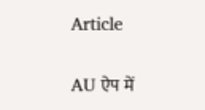Article

AU ऐप में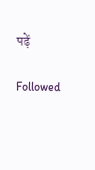पढ़ें

Followed